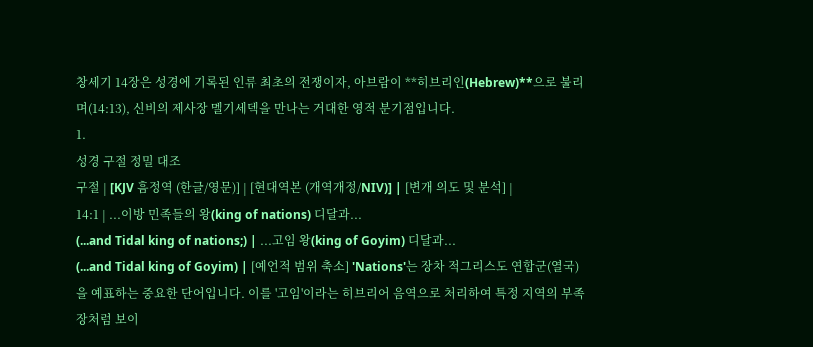창세기 14장은 성경에 기록된 인류 최초의 전쟁이자, 아브람이 **히브리인(Hebrew)**으로 불리며(14:13), 신비의 제사장 멜기세덱을 만나는 거대한 영적 분기점입니다.
1.
성경 구절 정밀 대조
구절 | [KJV 흠정역 (한글/영문)] | [현대역본 (개역개정/NIV)] | [변개 의도 및 분석] |
14:1 | ...이방 민족들의 왕(king of nations) 디달과...
(...and Tidal king of nations;) | ...고임 왕(king of Goyim) 디달과...
(...and Tidal king of Goyim) | [예언적 범위 축소] 'Nations'는 장차 적그리스도 연합군(열국)을 예표하는 중요한 단어입니다. 이를 '고임'이라는 히브리어 음역으로 처리하여 특정 지역의 부족장처럼 보이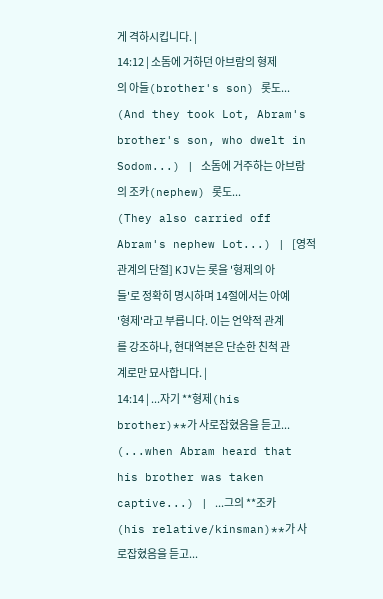게 격하시킵니다. |
14:12 | 소돔에 거하던 아브람의 형제의 아들(brother's son) 롯도...
(And they took Lot, Abram's brother's son, who dwelt in Sodom...) | 소돔에 거주하는 아브람의 조카(nephew) 롯도...
(They also carried off Abram's nephew Lot...) | [영적 관계의 단절] KJV는 롯을 '형제의 아들'로 정확히 명시하며 14절에서는 아예 '형제'라고 부릅니다. 이는 언약적 관계를 강조하나, 현대역본은 단순한 친척 관계로만 묘사합니다. |
14:14 | ...자기 **형제(his brother)**가 사로잡혔음을 듣고...
(...when Abram heard that his brother was taken captive...) | ...그의 **조카(his relative/kinsman)**가 사로잡혔음을 듣고...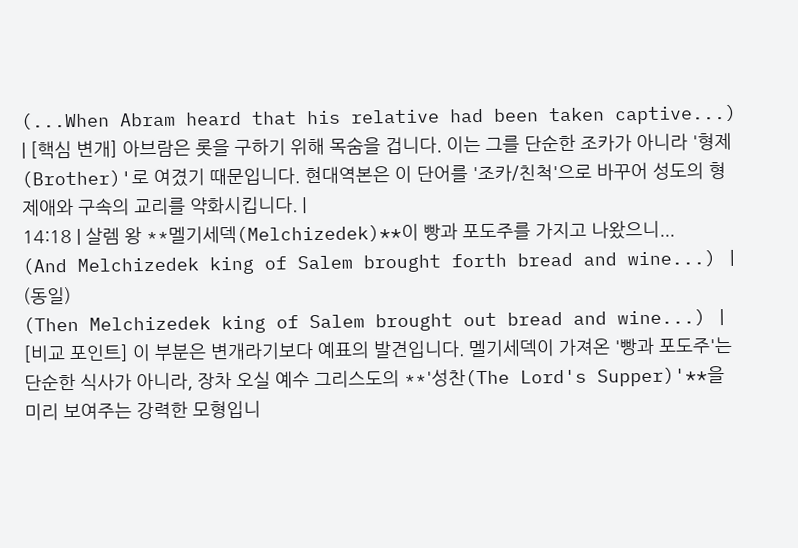(...When Abram heard that his relative had been taken captive...) | [핵심 변개] 아브람은 롯을 구하기 위해 목숨을 겁니다. 이는 그를 단순한 조카가 아니라 '형제(Brother)'로 여겼기 때문입니다. 현대역본은 이 단어를 '조카/친척'으로 바꾸어 성도의 형제애와 구속의 교리를 약화시킵니다. |
14:18 | 살렘 왕 **멜기세덱(Melchizedek)**이 빵과 포도주를 가지고 나왔으니...
(And Melchizedek king of Salem brought forth bread and wine...) | (동일)
(Then Melchizedek king of Salem brought out bread and wine...) | [비교 포인트] 이 부분은 변개라기보다 예표의 발견입니다. 멜기세덱이 가져온 '빵과 포도주'는 단순한 식사가 아니라, 장차 오실 예수 그리스도의 **'성찬(The Lord's Supper)'**을 미리 보여주는 강력한 모형입니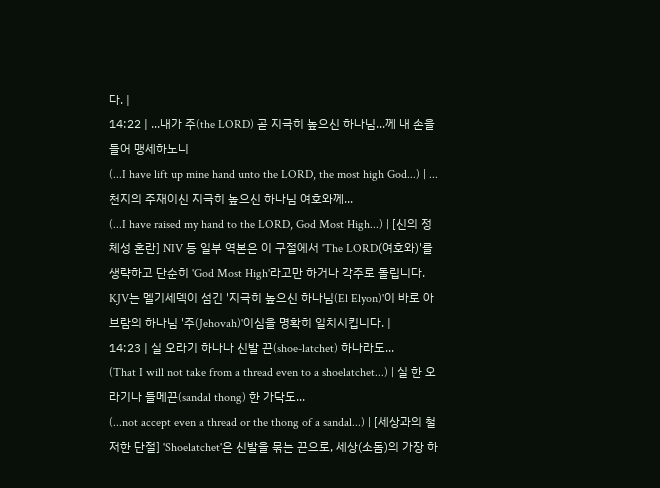다. |
14:22 | ...내가 주(the LORD) 곧 지극히 높으신 하나님...께 내 손을 들어 맹세하노니
(...I have lift up mine hand unto the LORD, the most high God...) | ...천지의 주재이신 지극히 높으신 하나님 여호와께...
(...I have raised my hand to the LORD, God Most High...) | [신의 정체성 혼란] NIV 등 일부 역본은 이 구절에서 'The LORD(여호와)'를 생략하고 단순히 'God Most High'라고만 하거나 각주로 돌립니다. KJV는 멜기세덱이 섬긴 '지극히 높으신 하나님(El Elyon)'이 바로 아브람의 하나님 '주(Jehovah)'이심을 명확히 일치시킵니다. |
14:23 | 실 오라기 하나나 신발 끈(shoe-latchet) 하나라도...
(That I will not take from a thread even to a shoelatchet...) | 실 한 오라기나 들메끈(sandal thong) 한 가닥도...
(...not accept even a thread or the thong of a sandal...) | [세상과의 철저한 단절] 'Shoelatchet'은 신발을 묶는 끈으로, 세상(소돔)의 가장 하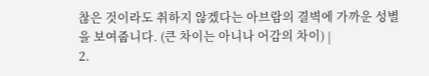찮은 것이라도 취하지 않겠다는 아브람의 결벽에 가까운 성별을 보여줍니다. (큰 차이는 아니나 어감의 차이) |
2.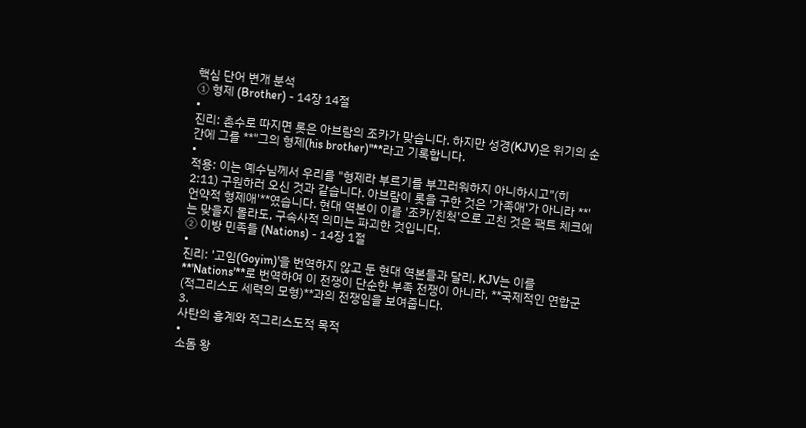핵심 단어 변개 분석
① 형제 (Brother) - 14장 14절
•
진리: 촌수로 따지면 롯은 아브람의 조카가 맞습니다. 하지만 성경(KJV)은 위기의 순간에 그를 **"그의 형제(his brother)"**라고 기록합니다.
•
적용: 이는 예수님께서 우리를 "형제라 부르기를 부끄러워하지 아니하시고"(히 2:11) 구원하러 오신 것과 같습니다. 아브람이 롯을 구한 것은 '가족애'가 아니라 **'언약적 형제애'**였습니다. 현대 역본이 이를 '조카/친척'으로 고친 것은 팩트 체크에는 맞을지 몰라도, 구속사적 의미는 파괴한 것입니다.
② 이방 민족들 (Nations) - 14장 1절
•
진리: '고임(Goyim)'을 번역하지 않고 둔 현대 역본들과 달리, KJV는 이를 **'Nations'**로 번역하여 이 전쟁이 단순한 부족 전쟁이 아니라, **국제적인 연합군(적그리스도 세력의 모형)**과의 전쟁임을 보여줍니다.
3.
사탄의 흉계와 적그리스도적 목적
•
소돔 왕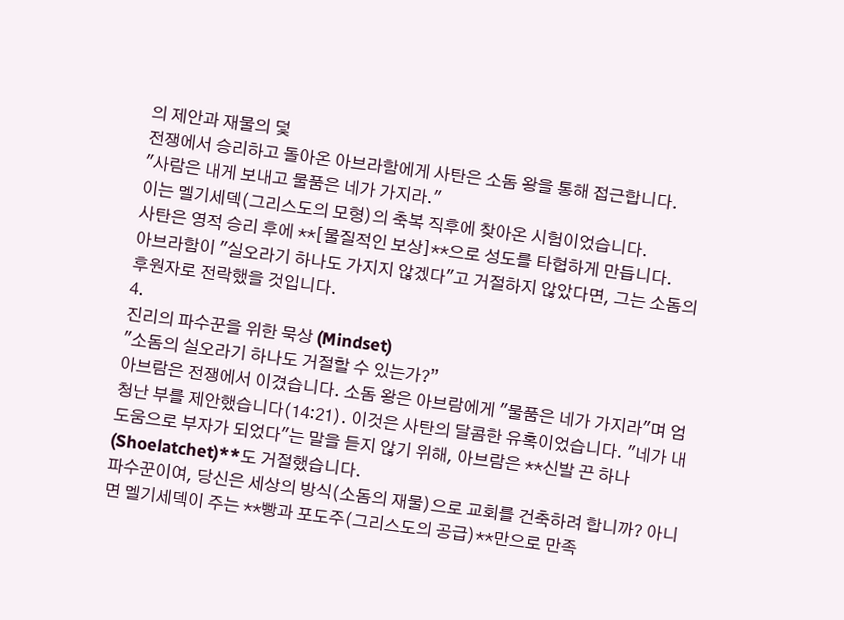의 제안과 재물의 덫
전쟁에서 승리하고 돌아온 아브라함에게 사탄은 소돔 왕을 통해 접근합니다.
"사람은 내게 보내고 물품은 네가 가지라."
이는 멜기세덱(그리스도의 모형)의 축복 직후에 찾아온 시험이었습니다.
사탄은 영적 승리 후에 **[물질적인 보상]**으로 성도를 타협하게 만듭니다.
아브라함이 "실오라기 하나도 가지지 않겠다"고 거절하지 않았다면, 그는 소돔의 후원자로 전락했을 것입니다.
4.
진리의 파수꾼을 위한 묵상 (Mindset)
"소돔의 실오라기 하나도 거절할 수 있는가?”
아브람은 전쟁에서 이겼습니다. 소돔 왕은 아브람에게 "물품은 네가 가지라"며 엄청난 부를 제안했습니다(14:21). 이것은 사탄의 달콤한 유혹이었습니다. "네가 내 도움으로 부자가 되었다"는 말을 듣지 않기 위해, 아브람은 **신발 끈 하나(Shoelatchet)**도 거절했습니다.
파수꾼이여, 당신은 세상의 방식(소돔의 재물)으로 교회를 건축하려 합니까? 아니면 멜기세덱이 주는 **빵과 포도주(그리스도의 공급)**만으로 만족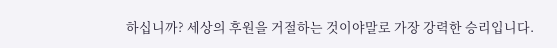하십니까? 세상의 후원을 거절하는 것이야말로 가장 강력한 승리입니다.